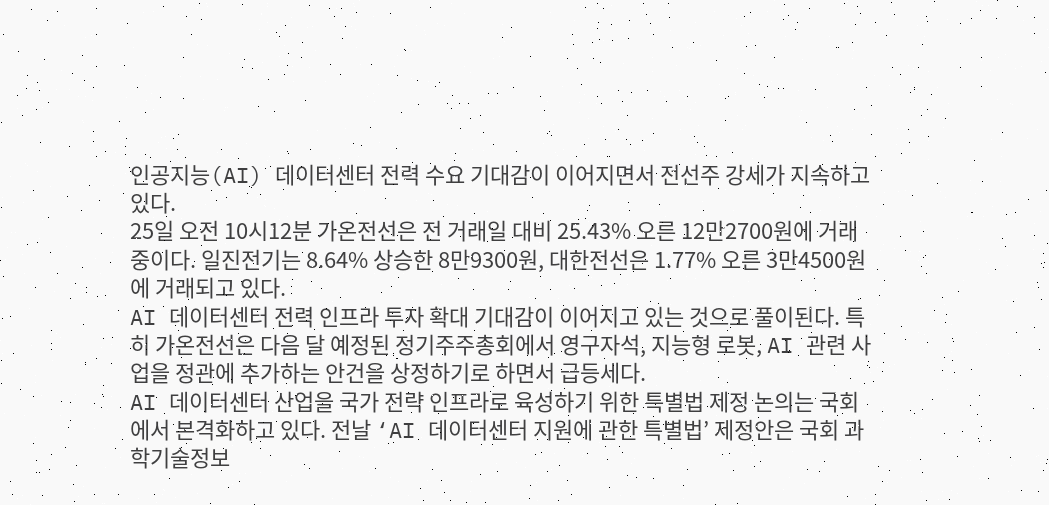인공지능(AI) 데이터센터 전력 수요 기대감이 이어지면서 전선주 강세가 지속하고 있다.
25일 오전 10시12분 가온전선은 전 거래일 대비 25.43% 오른 12만2700원에 거래 중이다. 일진전기는 8.64% 상승한 8만9300원, 대한전선은 1.77% 오른 3만4500원에 거래되고 있다.
AI 데이터센터 전력 인프라 투자 확대 기대감이 이어지고 있는 것으로 풀이된다. 특히 가온전선은 다음 달 예정된 정기주주총회에서 영구자석, 지능형 로봇, AI 관련 사업을 정관에 추가하는 안건을 상정하기로 하면서 급등세다.
AI 데이터센터 산업을 국가 전략 인프라로 육성하기 위한 특별법 제정 논의는 국회에서 본격화하고 있다. 전날 ‘AI 데이터센터 지원에 관한 특별법’ 제정안은 국회 과학기술정보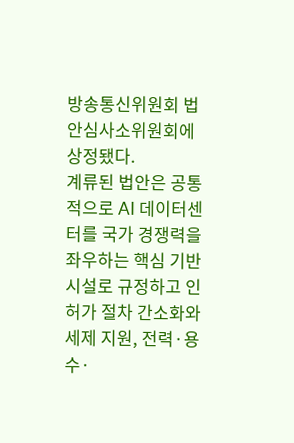방송통신위원회 법안심사소위원회에 상정됐다.
계류된 법안은 공통적으로 AI 데이터센터를 국가 경쟁력을 좌우하는 핵심 기반 시설로 규정하고 인허가 절차 간소화와 세제 지원, 전력·용수·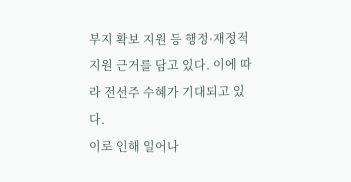부지 확보 지원 등 행정·재정적 지원 근거를 담고 있다. 이에 따라 전선주 수혜가 기대되고 있다.
이로 인해 일어나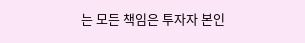는 모든 책임은 투자자 본인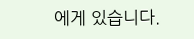에게 있습니다.